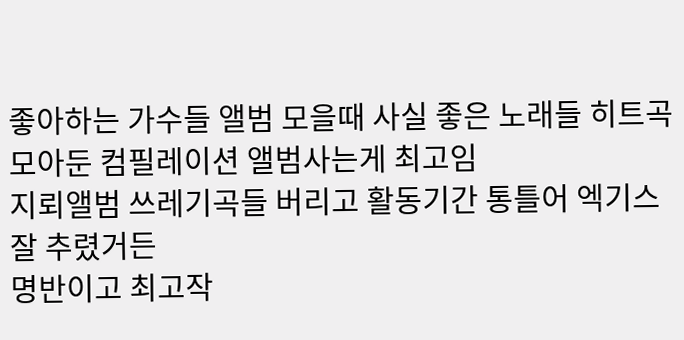좋아하는 가수들 앨범 모을때 사실 좋은 노래들 히트곡 모아둔 컴필레이션 앨범사는게 최고임
지뢰앨범 쓰레기곡들 버리고 활동기간 통틀어 엑기스 잘 추렸거든
명반이고 최고작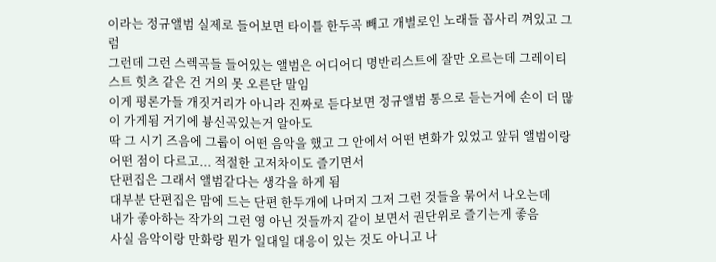이라는 정규앨범 실제로 들어보면 타이틀 한두곡 빼고 개별로인 노래들 꼽사리 껴있고 그럼
그런데 그런 스렉곡들 들어있는 앨범은 어디어디 명반리스트에 잘만 오르는데 그레이티스트 힛츠 같은 건 거의 못 오른단 말임
이게 평론가들 개짓거리가 아니라 진짜로 듣다보면 정규앨범 통으로 듣는거에 손이 더 많이 가게됨 거기에 븅신곡있는거 알아도
딱 그 시기 즈음에 그룹이 어떤 음악을 했고 그 안에서 어떤 변화가 있었고 앞뒤 앨범이랑 어떤 점이 다르고... 적절한 고저차이도 즐기면서
단편집은 그래서 앨범같다는 생각을 하게 됨
대부분 단편집은 맘에 드는 단편 한두개에 나머지 그저 그런 것들을 묶어서 나오는데
내가 좋아하는 작가의 그런 영 아닌 것들까지 같이 보면서 권단위로 즐기는게 좋음
사실 음악이랑 만화랑 뭔가 일대일 대응이 있는 것도 아니고 나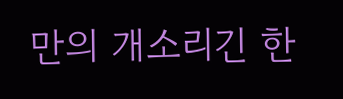만의 개소리긴 한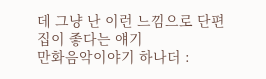데 그냥 난 이런 느낌으로 단편집이 좋다는 얘기
만화음악이야기 하나더 :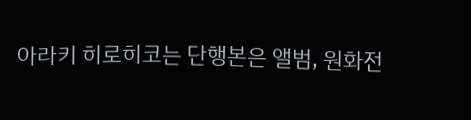아라키 히로히코는 단행본은 앨범, 원화전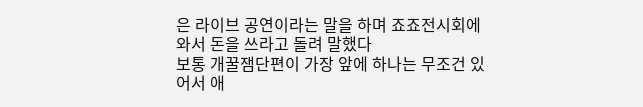은 라이브 공연이라는 말을 하며 죠죠전시회에 와서 돈을 쓰라고 돌려 말했다
보통 개꿀잼단편이 가장 앞에 하나는 무조건 있어서 애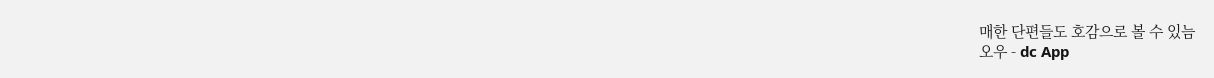매한 단편들도 호감으로 볼 수 있늠
오우 - dc App